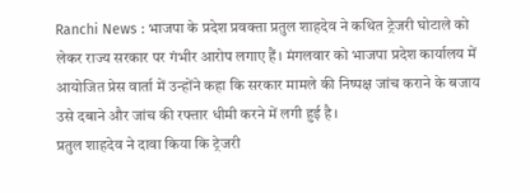Ranchi News : भाजपा के प्रदेश प्रवक्ता प्रतुल शाहदेव ने कथित ट्रेजरी घोटाले को लेकर राज्य सरकार पर गंभीर आरोप लगाए हैं। मंगलवार को भाजपा प्रदेश कार्यालय में आयोजित प्रेस वार्ता में उन्होंने कहा कि सरकार मामले की निष्पक्ष जांच कराने के बजाय उसे दबाने और जांच की रफ्तार धीमी करने में लगी हुई है।
प्रतुल शाहदेव ने दावा किया कि ट्रेजरी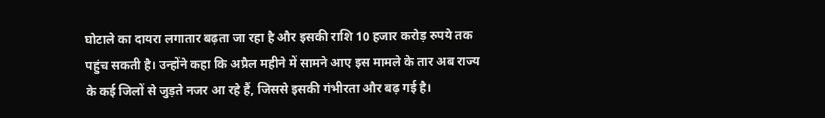घोटाले का दायरा लगातार बढ़ता जा रहा है और इसकी राशि 10 हजार करोड़ रुपये तक पहुंच सकती है। उन्होंने कहा कि अप्रैल महीने में सामने आए इस मामले के तार अब राज्य के कई जिलों से जुड़ते नजर आ रहे हैं, जिससे इसकी गंभीरता और बढ़ गई है।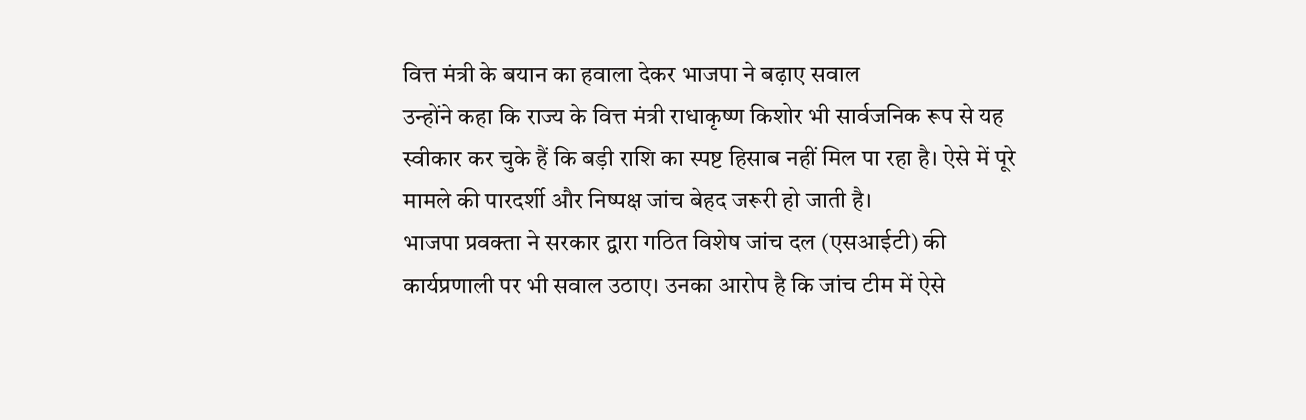वित्त मंत्री के बयान का हवाला देकर भाजपा ने बढ़ाए सवाल
उन्होंने कहा कि राज्य के वित्त मंत्री राधाकृष्ण किशोर भी सार्वजनिक रूप से यह स्वीकार कर चुके हैं कि बड़ी राशि का स्पष्ट हिसाब नहीं मिल पा रहा है। ऐसे में पूरे मामले की पारदर्शी और निष्पक्ष जांच बेहद जरूरी हो जाती है।
भाजपा प्रवक्ता ने सरकार द्वारा गठित विशेष जांच दल (एसआईटी) की कार्यप्रणाली पर भी सवाल उठाए। उनका आरोप है कि जांच टीम में ऐसे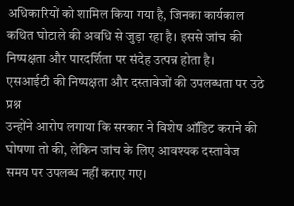अधिकारियों को शामिल किया गया है, जिनका कार्यकाल कथित घोटाले की अवधि से जुड़ा रहा है। इससे जांच की निष्पक्षता और पारदर्शिता पर संदेह उत्पन्न होता है।
एसआईटी की निष्पक्षता और दस्तावेजों की उपलब्धता पर उठे प्रश्न
उन्होंने आरोप लगाया कि सरकार ने विशेष ऑडिट कराने की घोषणा तो की, लेकिन जांच के लिए आवश्यक दस्तावेज समय पर उपलब्ध नहीं कराए गए।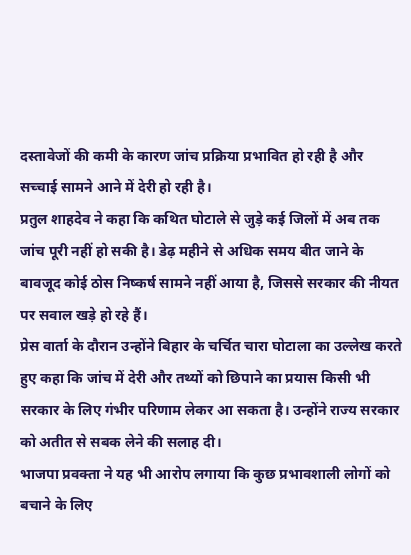दस्तावेजों की कमी के कारण जांच प्रक्रिया प्रभावित हो रही है और सच्चाई सामने आने में देरी हो रही है।
प्रतुल शाहदेव ने कहा कि कथित घोटाले से जुड़े कई जिलों में अब तक जांच पूरी नहीं हो सकी है। डेढ़ महीने से अधिक समय बीत जाने के बावजूद कोई ठोस निष्कर्ष सामने नहीं आया है, जिससे सरकार की नीयत पर सवाल खड़े हो रहे हैं।
प्रेस वार्ता के दौरान उन्होंने बिहार के चर्चित चारा घोटाला का उल्लेख करते हुए कहा कि जांच में देरी और तथ्यों को छिपाने का प्रयास किसी भी सरकार के लिए गंभीर परिणाम लेकर आ सकता है। उन्होंने राज्य सरकार को अतीत से सबक लेने की सलाह दी।
भाजपा प्रवक्ता ने यह भी आरोप लगाया कि कुछ प्रभावशाली लोगों को बचाने के लिए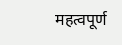महत्वपूर्ण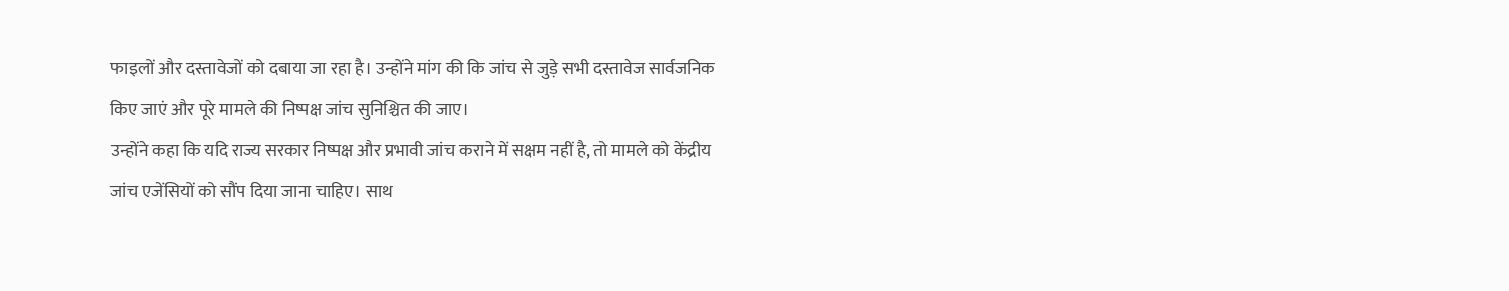फाइलों और दस्तावेजों को दबाया जा रहा है। उन्होंने मांग की कि जांच से जुड़े सभी दस्तावेज सार्वजनिक किए जाएं और पूरे मामले की निष्पक्ष जांच सुनिश्चित की जाए।
उन्होंने कहा कि यदि राज्य सरकार निष्पक्ष और प्रभावी जांच कराने में सक्षम नहीं है, तो मामले को केंद्रीय जांच एजेंसियों को सौंप दिया जाना चाहिए। साथ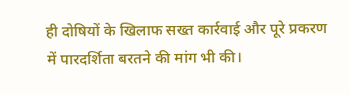ही दोषियों के खिलाफ सख्त कार्रवाई और पूरे प्रकरण में पारदर्शिता बरतने की मांग भी की।